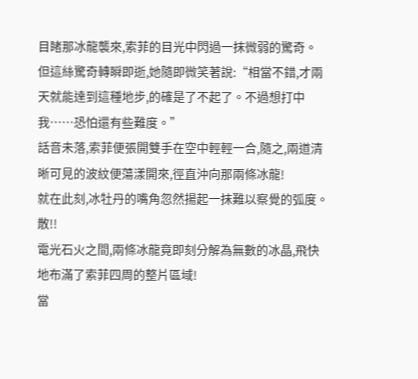目睹那冰龍襲來,索菲的目光中閃過一抹微弱的驚奇。
但這絲驚奇轉瞬即逝,她隨即微笑著說:“相當不錯,才兩天就能達到這種地步,的確是了不起了。不過想打中我……恐怕還有些難度。”
話音未落,索菲便張開雙手在空中輕輕一合,隨之,兩道清晰可見的波紋便蕩漾開來,徑直沖向那兩條冰龍!
就在此刻,冰牡丹的嘴角忽然揚起一抹難以察覺的弧度。
散!!
電光石火之間,兩條冰龍竟即刻分解為無數的冰晶,飛快地布滿了索菲四周的整片區域!
當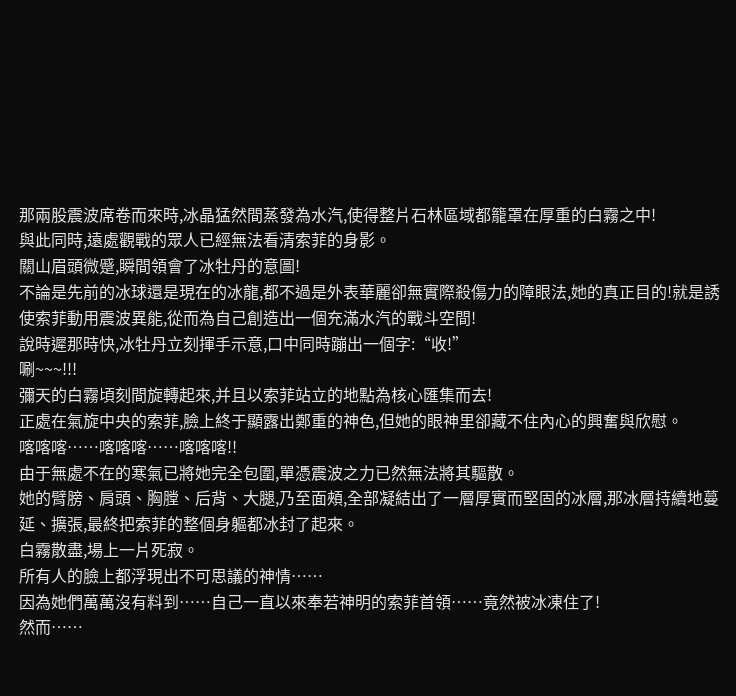那兩股震波席卷而來時,冰晶猛然間蒸發為水汽,使得整片石林區域都籠罩在厚重的白霧之中!
與此同時,遠處觀戰的眾人已經無法看清索菲的身影。
關山眉頭微蹙,瞬間領會了冰牡丹的意圖!
不論是先前的冰球還是現在的冰龍,都不過是外表華麗卻無實際殺傷力的障眼法,她的真正目的!就是誘使索菲動用震波異能,從而為自己創造出一個充滿水汽的戰斗空間!
說時遲那時快,冰牡丹立刻揮手示意,口中同時蹦出一個字:“收!”
唰~~~!!!
彌天的白霧頃刻間旋轉起來,并且以索菲站立的地點為核心匯集而去!
正處在氣旋中央的索菲,臉上終于顯露出鄭重的神色,但她的眼神里卻藏不住內心的興奮與欣慰。
喀喀喀……喀喀喀……喀喀喀!!
由于無處不在的寒氣已將她完全包圍,單憑震波之力已然無法將其驅散。
她的臂膀、肩頭、胸膛、后背、大腿,乃至面頰,全部凝結出了一層厚實而堅固的冰層,那冰層持續地蔓延、擴張,最終把索菲的整個身軀都冰封了起來。
白霧散盡,場上一片死寂。
所有人的臉上都浮現出不可思議的神情……
因為她們萬萬沒有料到……自己一直以來奉若神明的索菲首領……竟然被冰凍住了!
然而……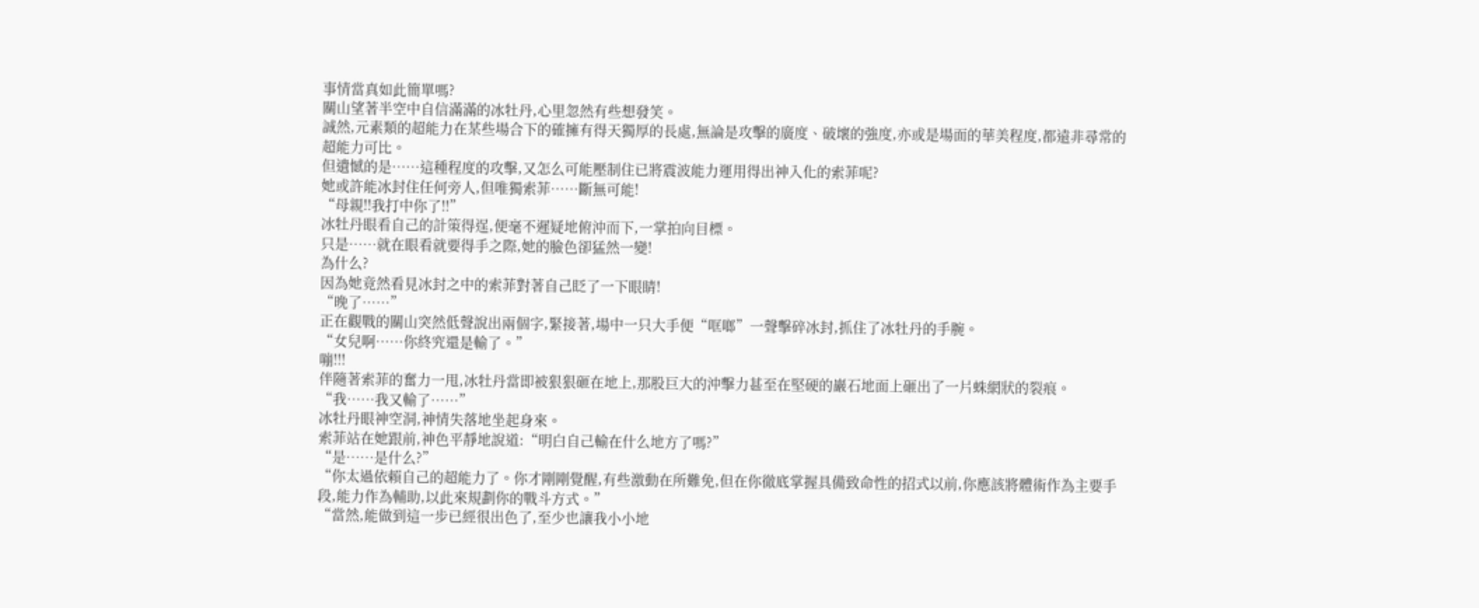事情當真如此簡單嗎?
關山望著半空中自信滿滿的冰牡丹,心里忽然有些想發笑。
誠然,元素類的超能力在某些場合下的確擁有得天獨厚的長處,無論是攻擊的廣度、破壞的強度,亦或是場面的華美程度,都遠非尋常的超能力可比。
但遺憾的是……這種程度的攻擊,又怎么可能壓制住已將震波能力運用得出神入化的索菲呢?
她或許能冰封住任何旁人,但唯獨索菲……斷無可能!
“母親!!我打中你了!!”
冰牡丹眼看自己的計策得逞,便毫不遲疑地俯沖而下,一掌拍向目標。
只是……就在眼看就要得手之際,她的臉色卻猛然一變!
為什么?
因為她竟然看見冰封之中的索菲對著自己眨了一下眼睛!
“晚了……”
正在觀戰的關山突然低聲說出兩個字,緊接著,場中一只大手便“哐啷”一聲擊碎冰封,抓住了冰牡丹的手腕。
“女兒啊……你終究還是輸了。”
嘣!!!
伴隨著索菲的奮力一甩,冰牡丹當即被狠狠砸在地上,那股巨大的沖擊力甚至在堅硬的巖石地面上砸出了一片蛛網狀的裂痕。
“我……我又輸了……”
冰牡丹眼神空洞,神情失落地坐起身來。
索菲站在她跟前,神色平靜地說道:“明白自己輸在什么地方了嗎?”
“是……是什么?”
“你太過依賴自己的超能力了。你才剛剛覺醒,有些激動在所難免,但在你徹底掌握具備致命性的招式以前,你應該將體術作為主要手段,能力作為輔助,以此來規劃你的戰斗方式。”
“當然,能做到這一步已經很出色了,至少也讓我小小地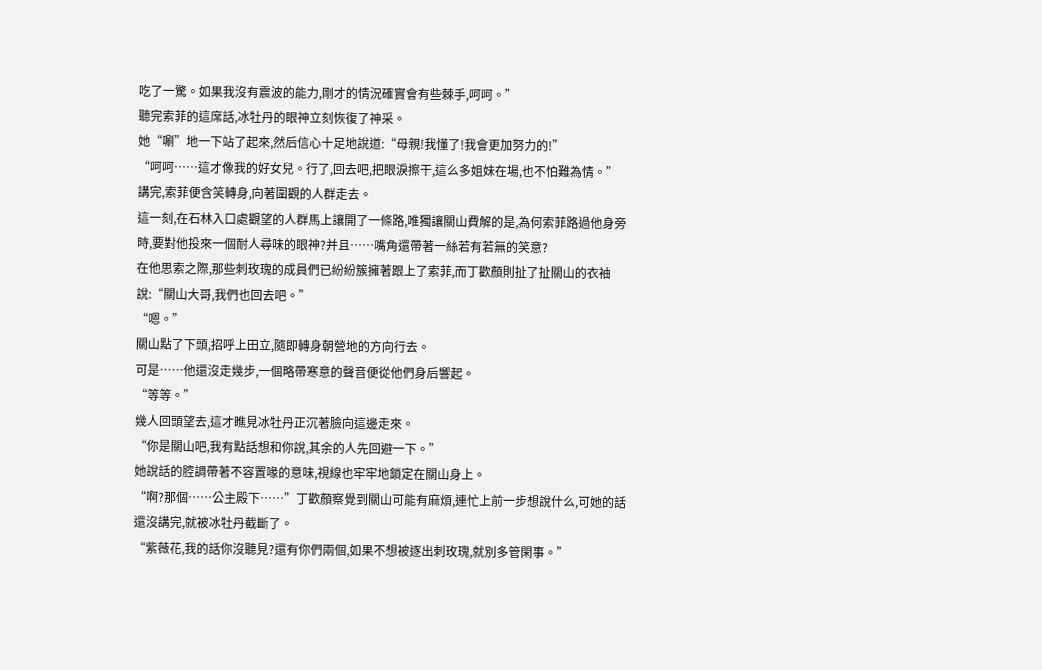吃了一驚。如果我沒有震波的能力,剛才的情況確實會有些棘手,呵呵。”
聽完索菲的這席話,冰牡丹的眼神立刻恢復了神采。
她“唰”地一下站了起來,然后信心十足地說道:“母親!我懂了!我會更加努力的!”
“呵呵……這才像我的好女兒。行了,回去吧,把眼淚擦干,這么多姐妹在場,也不怕難為情。”
講完,索菲便含笑轉身,向著圍觀的人群走去。
這一刻,在石林入口處觀望的人群馬上讓開了一條路,唯獨讓關山費解的是,為何索菲路過他身旁時,要對他投來一個耐人尋味的眼神?并且……嘴角還帶著一絲若有若無的笑意?
在他思索之際,那些刺玫瑰的成員們已紛紛簇擁著跟上了索菲,而丁歡顏則扯了扯關山的衣袖說:“關山大哥,我們也回去吧。”
“嗯。”
關山點了下頭,招呼上田立,隨即轉身朝營地的方向行去。
可是……他還沒走幾步,一個略帶寒意的聲音便從他們身后響起。
“等等。”
幾人回頭望去,這才瞧見冰牡丹正沉著臉向這邊走來。
“你是關山吧,我有點話想和你說,其余的人先回避一下。”
她說話的腔調帶著不容置喙的意味,視線也牢牢地鎖定在關山身上。
“啊?那個……公主殿下……”丁歡顏察覺到關山可能有麻煩,連忙上前一步想說什么,可她的話還沒講完,就被冰牡丹截斷了。
“紫薇花,我的話你沒聽見?還有你們兩個,如果不想被逐出刺玫瑰,就別多管閑事。”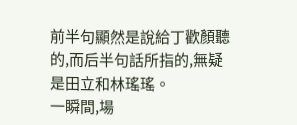前半句顯然是說給丁歡顏聽的,而后半句話所指的,無疑是田立和林瑤瑤。
一瞬間,場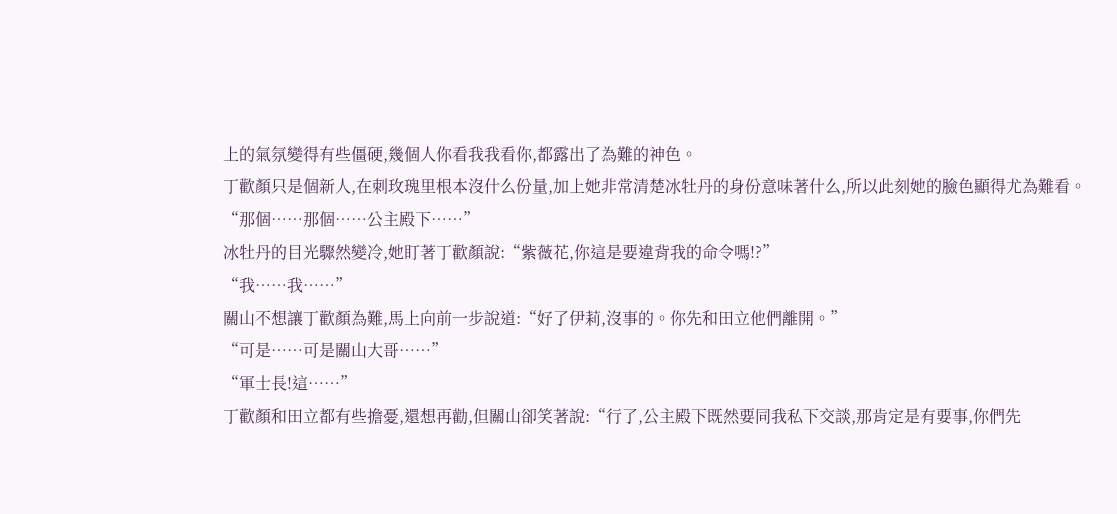上的氣氛變得有些僵硬,幾個人你看我我看你,都露出了為難的神色。
丁歡顏只是個新人,在刺玫瑰里根本沒什么份量,加上她非常清楚冰牡丹的身份意味著什么,所以此刻她的臉色顯得尤為難看。
“那個……那個……公主殿下……”
冰牡丹的目光驟然變冷,她盯著丁歡顏說:“紫薇花,你這是要違背我的命令嗎!?”
“我……我……”
關山不想讓丁歡顏為難,馬上向前一步說道:“好了伊莉,沒事的。你先和田立他們離開。”
“可是……可是關山大哥……”
“軍士長!這……”
丁歡顏和田立都有些擔憂,還想再勸,但關山卻笑著說:“行了,公主殿下既然要同我私下交談,那肯定是有要事,你們先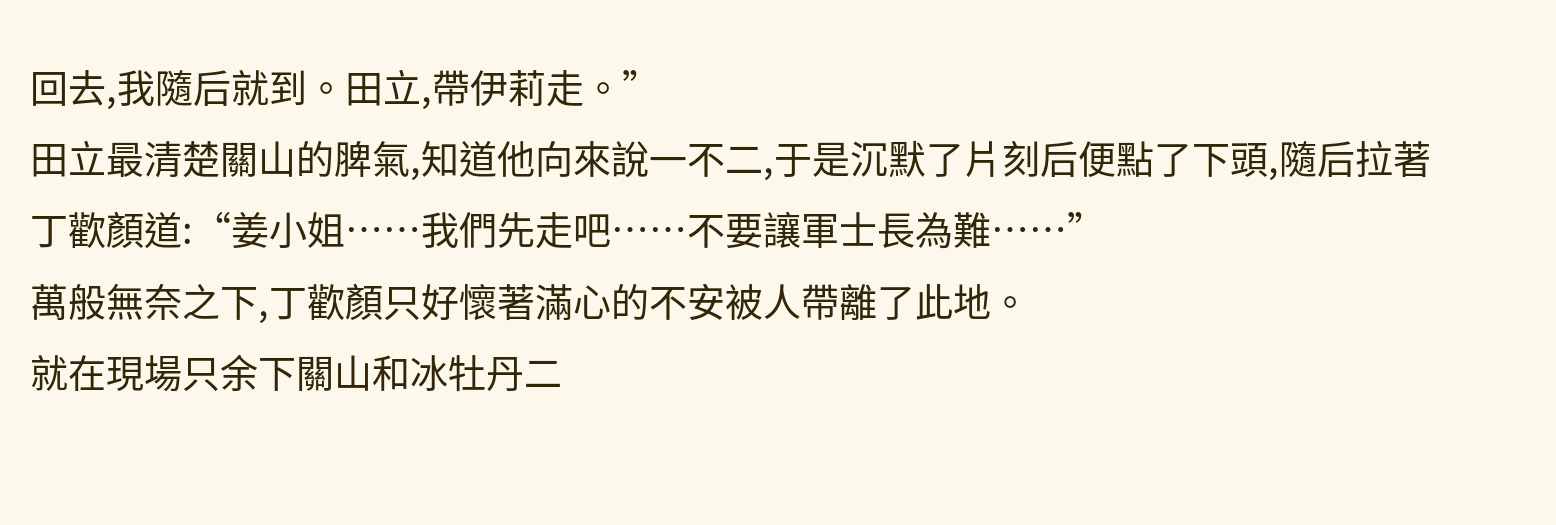回去,我隨后就到。田立,帶伊莉走。”
田立最清楚關山的脾氣,知道他向來說一不二,于是沉默了片刻后便點了下頭,隨后拉著丁歡顏道:“姜小姐……我們先走吧……不要讓軍士長為難……”
萬般無奈之下,丁歡顏只好懷著滿心的不安被人帶離了此地。
就在現場只余下關山和冰牡丹二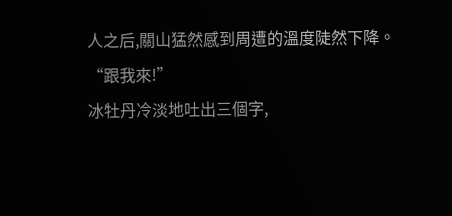人之后,關山猛然感到周遭的溫度陡然下降。
“跟我來!”
冰牡丹冷淡地吐出三個字,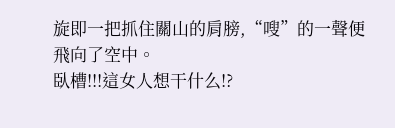旋即一把抓住關山的肩膀,“嗖”的一聲便飛向了空中。
臥槽!!!這女人想干什么!?